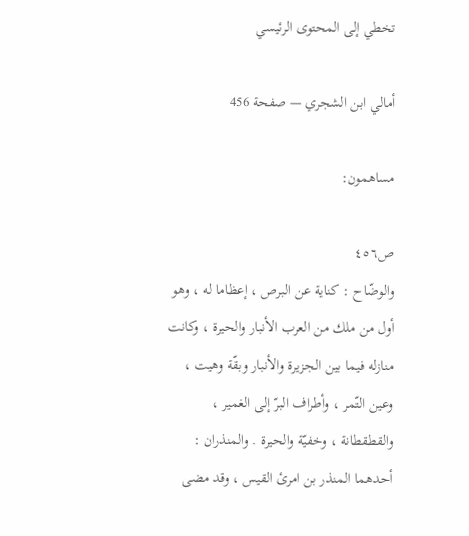تخطي إلى المحتوى الرئيسي

أمالي ابن الشجري — صفحة 456

مساهمون:

ص٤٥٦
والوضّاح : كناية عن البرص ، إعظاما له ، وهو أول من ملك من العرب الأنبار والحيرة ، وكانت منازله فيما بين الجزيرة والأنبار وبقّة وهيت ، وعين التّمر ، وأطراف البرّ إلى الغمير ، والقطقطانة ، وخفيّة والحيرة . والمنذران : أحدهما المنذر بن امرئ القيس ، وقد مضى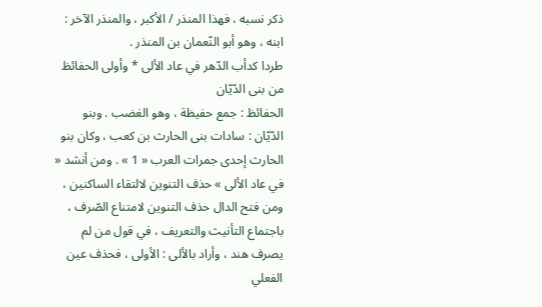ذكر نسبه ، فهذا المنذر / الأكبر ، والمنذر الآخر : ابنه ، وهو أبو النّعمان بن المنذر .
طردا كدأب الدّهر في عاد الألى * وأولى الحفائظ من بنى الدّيّان
الحفائظ : جمع حفيظة ، وهو الغضب . وبنو الدّيّان : سادات بنى الحارث بن كعب ، وكان بنو الحارث إحدى جمرات العرب « 1 » . ومن أنشد « في عاد الألى » حذف التنوين لالتقاء الساكنين ، ومن فتح الدال حذف التنوين لامتناع الصّرف ، باجتماع التأنيث والتعريف ، في قول من لم يصرف هند ، وأراد بالألى : الأولى ، فحذف عين الفعلي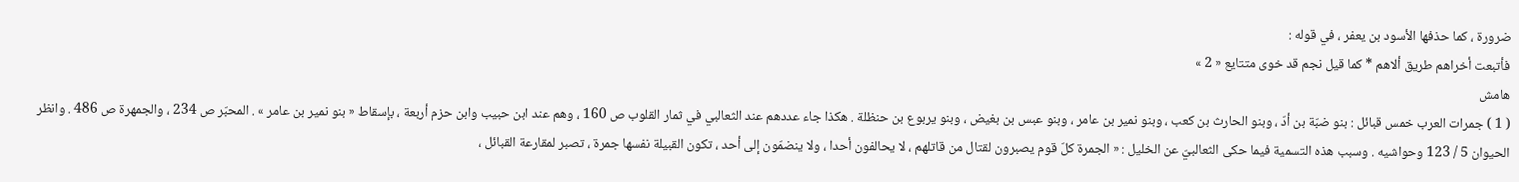ضرورة ، كما حذفها الأسود بن يعفر ، في قوله :
فأتبعت أخراهم طريق ألاهم * كما قيل نجم قد خوى متتايع « 2 »
هامش
( 1 ) جمرات العرب خمس قبائل : بنو ضبّة بن أدّ ، وبنو الحارث بن كعب ، وبنو نمير بن عامر ، وبنو عبس بن بغيض ، وبنو يربوع بن حنظلة . هكذا جاء عددهم عند الثعالبي في ثمار القلوب ص 160 ، وهم عند ابن حبيب وابن حزم أربعة ، بإسقاط « بنو نمير بن عامر » . المحبّر ص 234 ، والجمهرة ص 486 . وانظر الحيوان 5 / 123 وحواشيه . وسبب هذه التسمية فيما حكى الثعالبيّ عن الخليل : « الجمرة كلّ قوم يصبرون لقتال من قاتلهم ، لا يحالفون أحدا ، ولا ينضمّون إلى أحد ، تكون القبيلة نفسها جمرة ، تصبر لمقارعة القبائل ،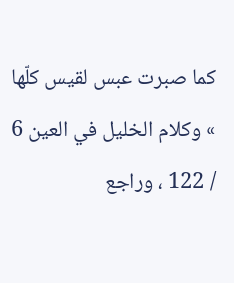كما صبرت عبس لقيس كلّها » وكلام الخليل في العين 6 / 122 ، وراجع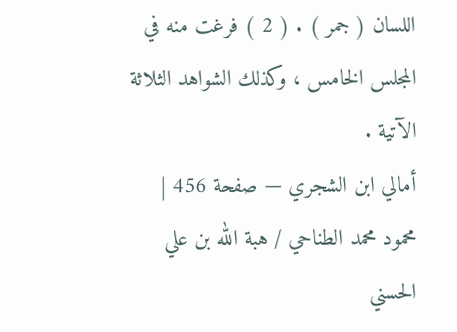اللسان ( جمر ) . ( 2 ) فرغت منه في المجلس الخامس ، وكذلك الشواهد الثلاثة الآتية .
أمالي ابن الشجري — صفحة 456 | محمود محمد الطناحي / هبة الله بن علي الحسني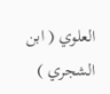العلوي ( ابن الشجري )